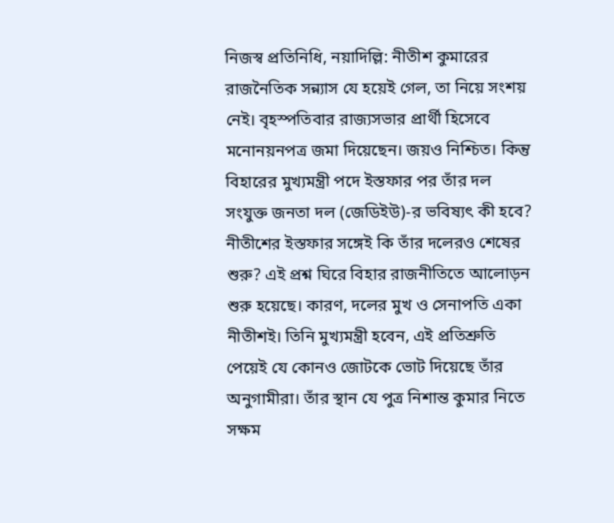নিজস্ব প্রতিনিধি, নয়াদিল্লি: নীতীশ কুমারের রাজনৈতিক সন্ন্যাস যে হয়েই গেল, তা নিয়ে সংশয় নেই। বৃহস্পতিবার রাজ্যসভার প্রার্থী হিসেবে মনোনয়নপত্র জমা দিয়েছেন। জয়ও নিশ্চিত। কিন্তু বিহারের মুখ্যমন্ত্রী পদে ইস্তফার পর তাঁর দল সংযুক্ত জনতা দল (জেডিইউ)-র ভবিষ্যৎ কী হবে? নীতীশের ইস্তফার সঙ্গেই কি তাঁর দলেরও শেষের শুরু? এই প্রশ্ন ঘিরে বিহার রাজনীতিতে আলোড়ন শুরু হয়েছে। কারণ, দলের মুখ ও সেনাপতি একা নীতীশই। তিনি মুখ্যমন্ত্রী হবেন, এই প্রতিশ্রুতি পেয়েই যে কোনও জোটকে ভোট দিয়েছে তাঁর অনুগামীরা। তাঁর স্থান যে পুত্র নিশান্ত কুমার নিতে সক্ষম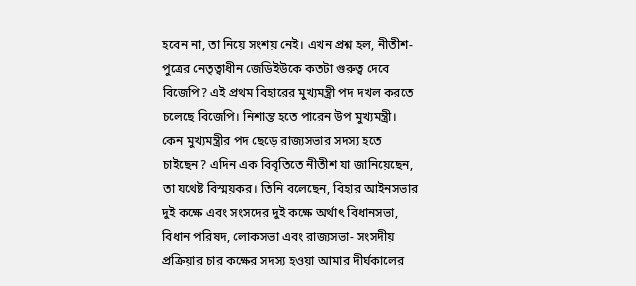হবেন না, তা নিয়ে সংশয় নেই। এখন প্রশ্ন হল, নীতীশ-পুত্রের নেতৃত্বাধীন জেডিইউকে কতটা গুরুত্ব দেবে বিজেপি? এই প্রথম বিহারের মুখ্যমন্ত্রী পদ দখল করতে চলেছে বিজেপি। নিশান্ত হতে পারেন উপ মুখ্যমন্ত্রী।
কেন মুখ্যমন্ত্রীর পদ ছেড়ে রাজ্যসভার সদস্য হতে চাইছেন? এদিন এক বিবৃতিতে নীতীশ যা জানিয়েছেন, তা যথেষ্ট বিস্ময়কর। তিনি বলেছেন, বিহার আইনসভার দুই কক্ষে এবং সংসদের দুই কক্ষে অর্থাৎ বিধানসভা, বিধান পরিষদ, লোকসভা এবং রাজ্যসভা- সংসদীয় প্রক্রিয়ার চার কক্ষের সদস্য হওয়া আমার দীর্ঘকালের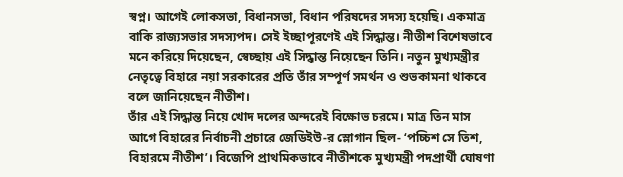স্বপ্ন। আগেই লোকসভা, বিধানসভা, বিধান পরিষদের সদস্য হয়েছি। একমাত্র বাকি রাজ্যসভার সদস্যপদ। সেই ইচ্ছাপূরণেই এই সিদ্ধান্ত। নীতীশ বিশেষভাবে মনে করিয়ে দিয়েছেন, স্বেচ্ছায় এই সিদ্ধান্ত নিয়েছেন তিনি। নতুন মুখ্যমন্ত্রীর নেতৃত্বে বিহারে নয়া সরকারের প্রতি তাঁর সম্পূর্ণ সমর্থন ও শুভকামনা থাকবে বলে জানিয়েছেন নীতীশ।
তাঁর এই সিদ্ধান্ত নিয়ে খোদ দলের অন্দরেই বিক্ষোভ চরমে। মাত্র তিন মাস আগে বিহারের নির্বাচনী প্রচারে জেডিইউ-র স্লোগান ছিল- ‘পচ্চিশ সে তিশ, বিহারমে নীতীশ’। বিজেপি প্রাথমিকভাবে নীতীশকে মুখ্যমন্ত্রী পদপ্রার্থী ঘোষণা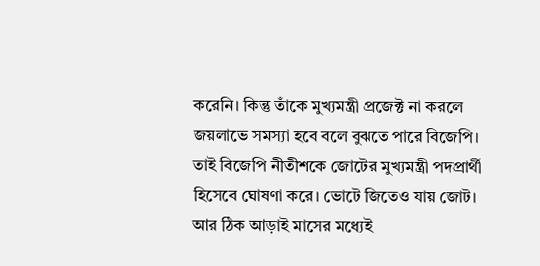করেনি। কিন্তু তাঁকে মুখ্যমন্ত্রী প্রজেক্ট না করলে জয়লাভে সমস্যা হবে বলে বুঝতে পারে বিজেপি। তাই বিজেপি নীতীশকে জোটের মুখ্যমন্ত্রী পদপ্রার্থী হিসেবে ঘোষণা করে। ভোটে জিতেও যায় জোট। আর ঠিক আড়াই মাসের মধ্যেই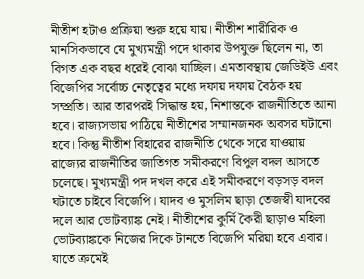নীতীশ হটাও প্রক্রিয়া শুরু হয়ে যায়। নীতীশ শারীরিক ও মানসিকভাবে যে মুখ্যমন্ত্রী পদে থাকার উপযুক্ত ছিলেন না, তা বিগত এক বছর ধরেই বোঝা যাচ্ছিল। এমতাবস্থায় জেডিইউ এবং বিজেপির সর্বোচ্চ নেতৃত্বের মধ্যে দফায় দফায় বৈঠক হয় সম্প্রতি। আর তারপরই সিদ্ধান্ত হয়, নিশান্তকে রাজনীতিতে আনা হবে। রাজ্যসভায় পাঠিয়ে নীতীশের সম্মানজনক অবসর ঘটানো হবে। কিন্তু নীতীশ বিহারের রাজনীতি থেকে সরে যাওয়ায় রাজ্যের রাজনীতির জাতিগত সমীকরণে বিপুল বদল আসতে চলেছে। মুখ্যমন্ত্রী পদ দখল করে এই সমীকরণে বড়সড় বদল ঘটাতে চাইবে বিজেপি। যাদব ও মুসলিম ছাড়া তেজস্বী যাদবের দলে আর ভোটব্যাঙ্ক নেই। নীতীশের কুর্মি কৈরী ছাড়াও মহিলা ভোটব্যাঙ্ককে নিজের দিকে টানতে বিজেপি মরিয়া হবে এবার। যাতে ক্রমেই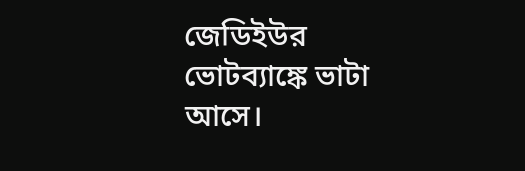জেডিইউর ভোটব্যাঙ্কে ভাটা আসে।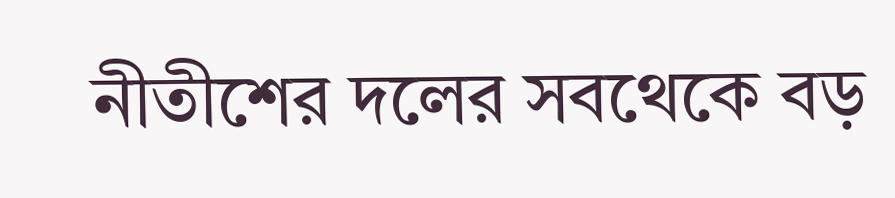নীতীশের দলের সবথেকে বড়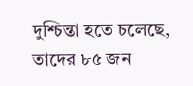দুশ্চিন্তা হতে চলেছে, তাদের ৮৫ জন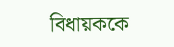বিধায়ককে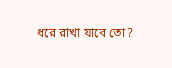ধরে রাখা যাবে তো?